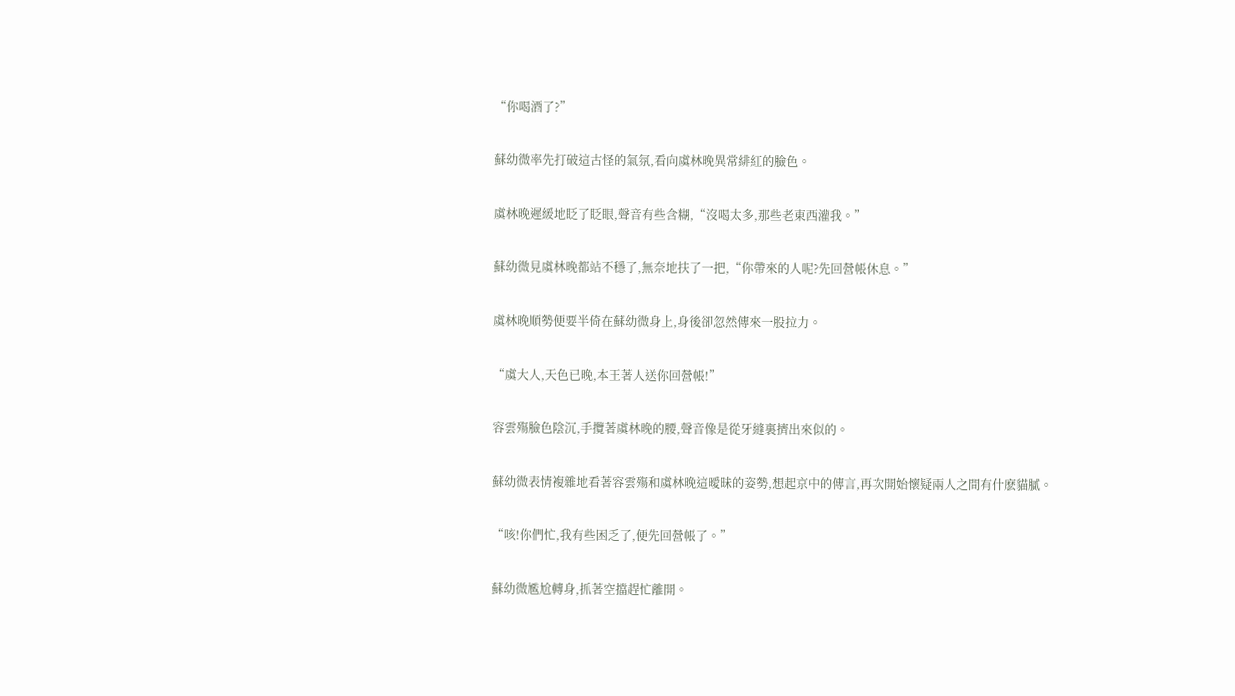“你喝酒了?”

蘇幼微率先打破這古怪的氣氛,看向虞林晚異常緋紅的臉色。

虞林晚遲緩地眨了眨眼,聲音有些含糊,“沒喝太多,那些老東西灌我。”

蘇幼微見虞林晚都站不穩了,無奈地扶了一把,“你帶來的人呢?先回營帳休息。”

虞林晚順勢便要半倚在蘇幼微身上,身後卻忽然傳來一股拉力。

“虞大人,天色已晚,本王著人送你回營帳!”

容雲殤臉色陰沉,手攬著虞林晚的腰,聲音像是從牙縫裏擠出來似的。

蘇幼微表情複雜地看著容雲殤和虞林晚這曖昧的姿勢,想起京中的傳言,再次開始懷疑兩人之間有什麽貓膩。

“咳!你們忙,我有些困乏了,便先回營帳了。”

蘇幼微尷尬轉身,抓著空擋趕忙離開。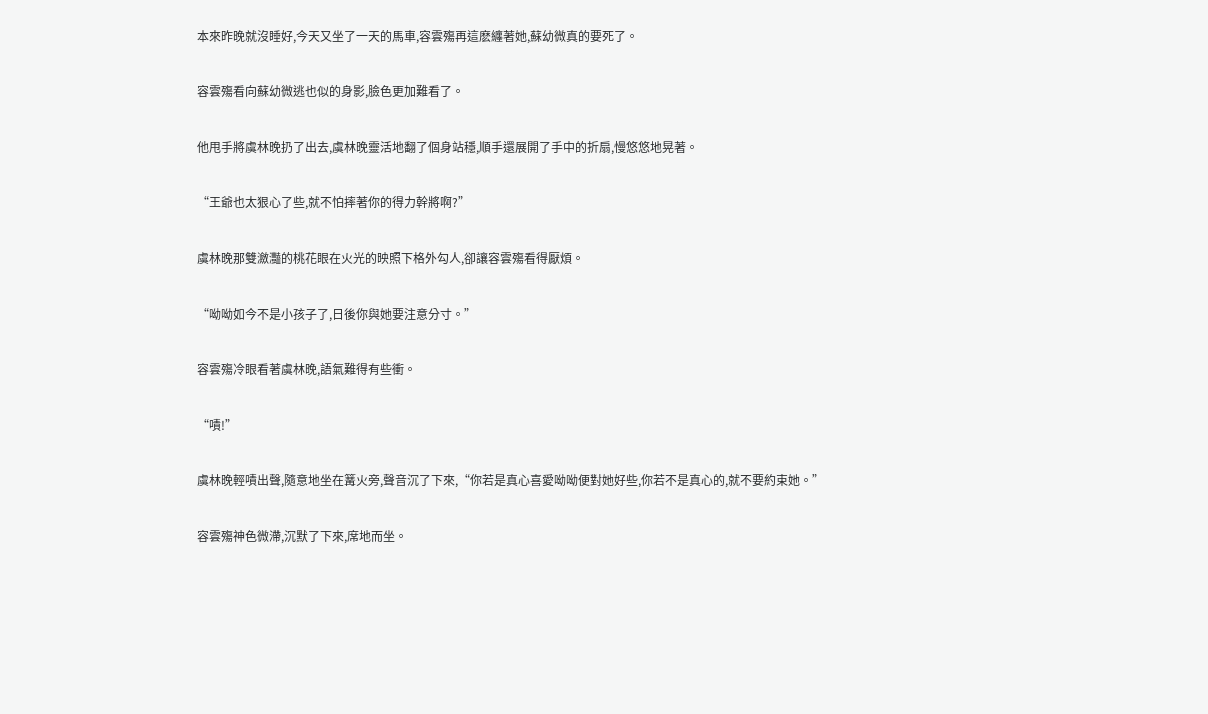本來昨晚就沒睡好,今天又坐了一天的馬車,容雲殤再這麽纏著她,蘇幼微真的要死了。

容雲殤看向蘇幼微逃也似的身影,臉色更加難看了。

他甩手將虞林晚扔了出去,虞林晚靈活地翻了個身站穩,順手還展開了手中的折扇,慢悠悠地晃著。

“王爺也太狠心了些,就不怕摔著你的得力幹將啊?”

虞林晚那雙瀲灩的桃花眼在火光的映照下格外勾人,卻讓容雲殤看得厭煩。

“呦呦如今不是小孩子了,日後你與她要注意分寸。”

容雲殤冷眼看著虞林晚,語氣難得有些衝。

“嘖!”

虞林晚輕嘖出聲,隨意地坐在篝火旁,聲音沉了下來,“你若是真心喜愛呦呦便對她好些,你若不是真心的,就不要約束她。”

容雲殤神色微滯,沉默了下來,席地而坐。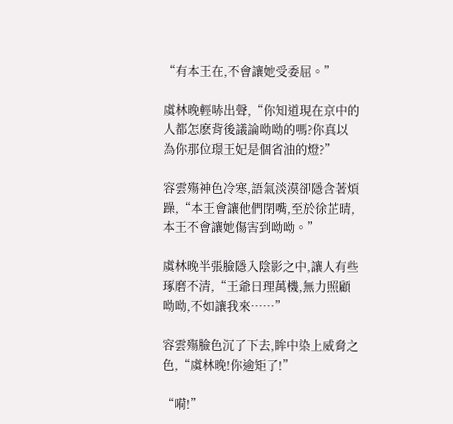“有本王在,不會讓她受委屈。”

虞林晚輕哧出聲,“你知道現在京中的人都怎麽背後議論呦呦的嗎?你真以為你那位璟王妃是個省油的燈?”

容雲殤神色冷寒,語氣淡漠卻隱含著煩躁,“本王會讓他們閉嘴,至於徐芷晴,本王不會讓她傷害到呦呦。”

虞林晚半張臉隱入陰影之中,讓人有些琢磨不清,“王爺日理萬機,無力照顧呦呦,不如讓我來……”

容雲殤臉色沉了下去,眸中染上威脅之色,“虞林晚!你逾矩了!”

“嗬!”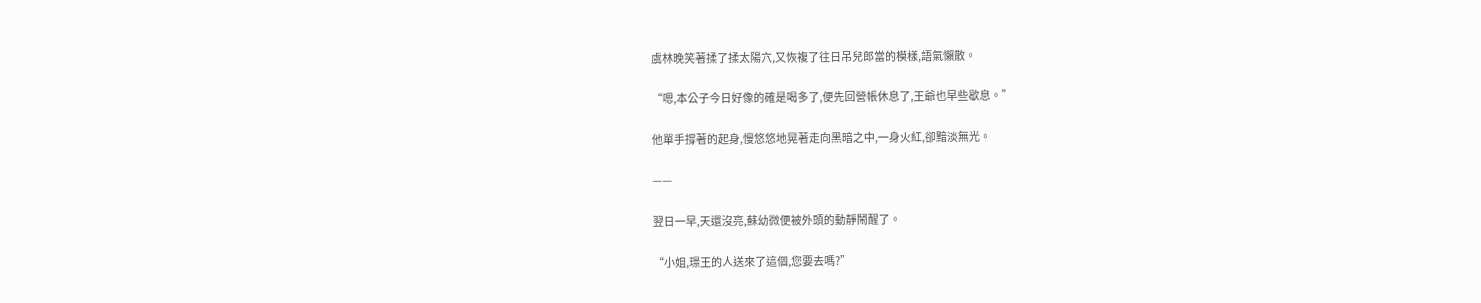虞林晚笑著揉了揉太陽穴,又恢複了往日吊兒郎當的模樣,語氣懶散。

“嗯,本公子今日好像的確是喝多了,便先回營帳休息了,王爺也早些歇息。”

他單手撐著的起身,慢悠悠地晃著走向黑暗之中,一身火紅,卻黯淡無光。

——

翌日一早,天還沒亮,蘇幼微便被外頭的動靜鬧醒了。

“小姐,璟王的人送來了這個,您要去嗎?”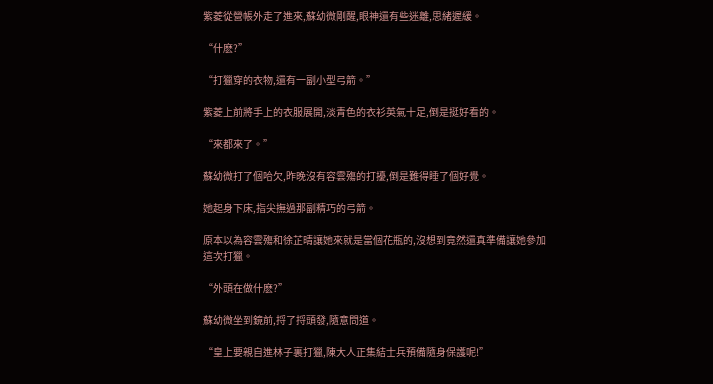紫菱從營帳外走了進來,蘇幼微剛醒,眼神還有些迷離,思緒遲緩。

“什麽?”

“打獵穿的衣物,還有一副小型弓箭。”

紫菱上前將手上的衣服展開,淡青色的衣衫英氣十足,倒是挺好看的。

“來都來了。”

蘇幼微打了個哈欠,昨晚沒有容雲殤的打擾,倒是難得睡了個好覺。

她起身下床,指尖撫過那副精巧的弓箭。

原本以為容雲殤和徐芷晴讓她來就是當個花瓶的,沒想到竟然還真準備讓她參加這次打獵。

“外頭在做什麽?”

蘇幼微坐到鏡前,捋了捋頭發,隨意問道。

“皇上要親自進林子裏打獵,陳大人正集結士兵預備隨身保護呢!”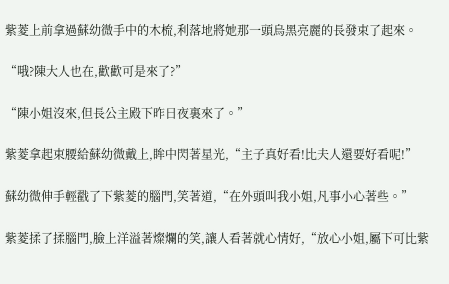紫菱上前拿過蘇幼微手中的木梳,利落地將她那一頭烏黑亮麗的長發束了起來。

“哦?陳大人也在,歡歡可是來了?”

“陳小姐沒來,但長公主殿下昨日夜裏來了。”

紫菱拿起束腰給蘇幼微戴上,眸中閃著星光,“主子真好看!比夫人還要好看呢!”

蘇幼微伸手輕戳了下紫菱的腦門,笑著道,“在外頭叫我小姐,凡事小心著些。”

紫菱揉了揉腦門,臉上洋溢著燦爛的笑,讓人看著就心情好,“放心小姐,屬下可比紫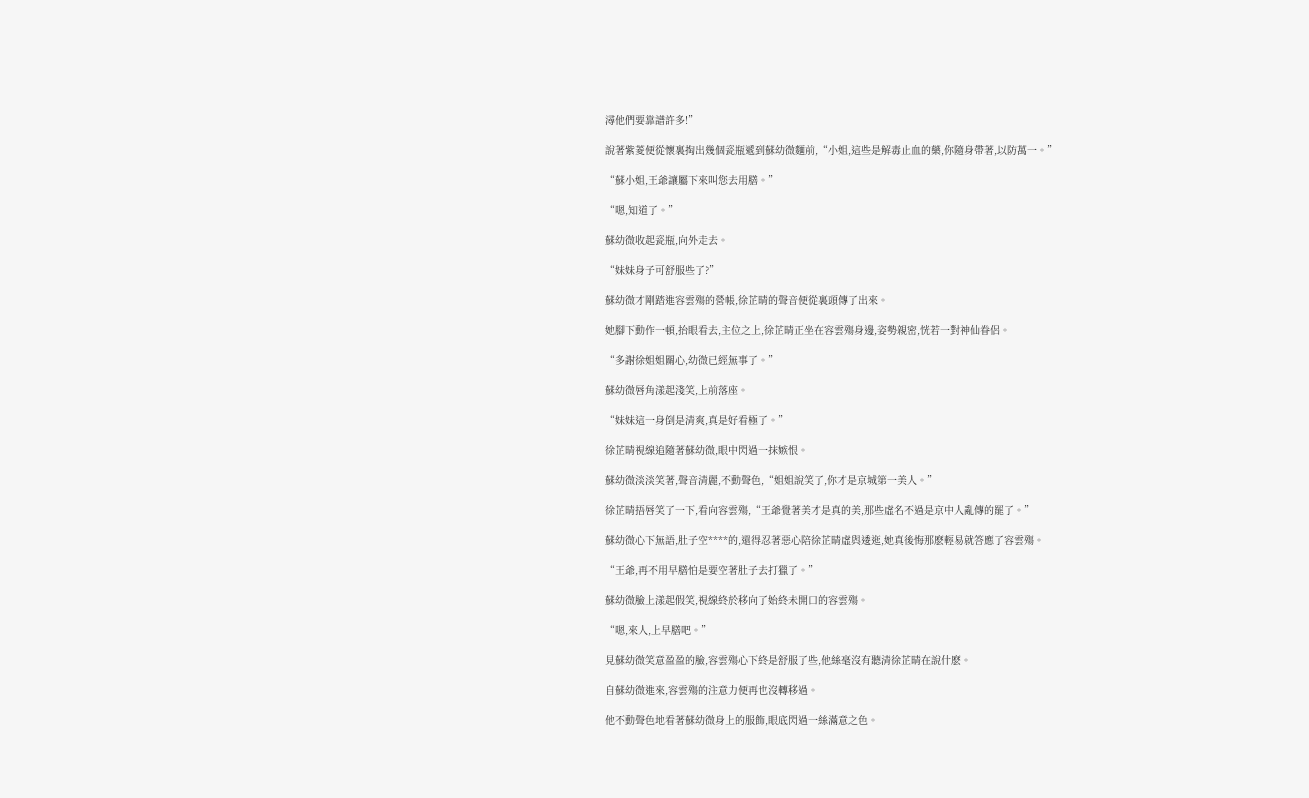潯他們要靠譜許多!”

說著紫菱便從懷裏掏出幾個瓷瓶遞到蘇幼微麵前,“小姐,這些是解毒止血的藥,你隨身帶著,以防萬一。”

“蘇小姐,王爺讓屬下來叫您去用膳。”

“嗯,知道了。”

蘇幼微收起瓷瓶,向外走去。

“妹妹身子可舒服些了?”

蘇幼微才剛踏進容雲殤的營帳,徐芷晴的聲音便從裏頭傳了出來。

她腳下動作一頓,抬眼看去,主位之上,徐芷晴正坐在容雲殤身邊,姿勢親密,恍若一對神仙眷侶。

“多謝徐姐姐關心,幼微已經無事了。”

蘇幼微唇角漾起淺笑,上前落座。

“妹妹這一身倒是清爽,真是好看極了。”

徐芷晴視線追隨著蘇幼微,眼中閃過一抹嫉恨。

蘇幼微淡淡笑著,聲音清麗,不動聲色,“姐姐說笑了,你才是京城第一美人。”

徐芷晴捂唇笑了一下,看向容雲殤,“王爺覺著美才是真的美,那些虛名不過是京中人亂傳的罷了。”

蘇幼微心下無語,肚子空****的,還得忍著惡心陪徐芷晴虛與逶迤,她真後悔那麽輕易就答應了容雲殤。

“王爺,再不用早膳怕是要空著肚子去打獵了。”

蘇幼微臉上漾起假笑,視線終於移向了始終未開口的容雲殤。

“嗯,來人,上早膳吧。”

見蘇幼微笑意盈盈的臉,容雲殤心下終是舒服了些,他絲毫沒有聽清徐芷晴在說什麽。

自蘇幼微進來,容雲殤的注意力便再也沒轉移過。

他不動聲色地看著蘇幼微身上的服飾,眼底閃過一絲滿意之色。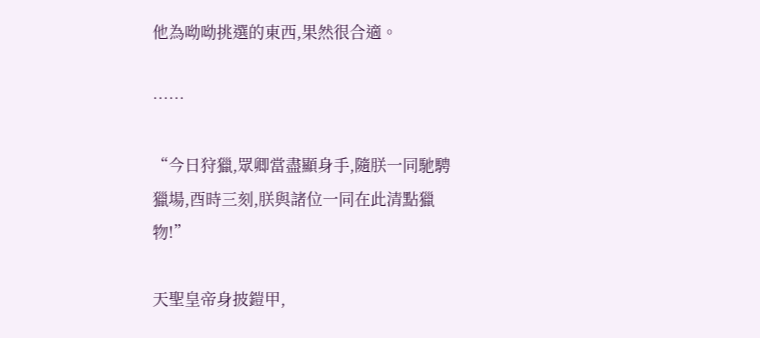他為呦呦挑選的東西,果然很合適。

……

“今日狩獵,眾卿當盡顯身手,隨朕一同馳騁獵場,酉時三刻,朕與諸位一同在此清點獵物!”

天聖皇帝身披鎧甲,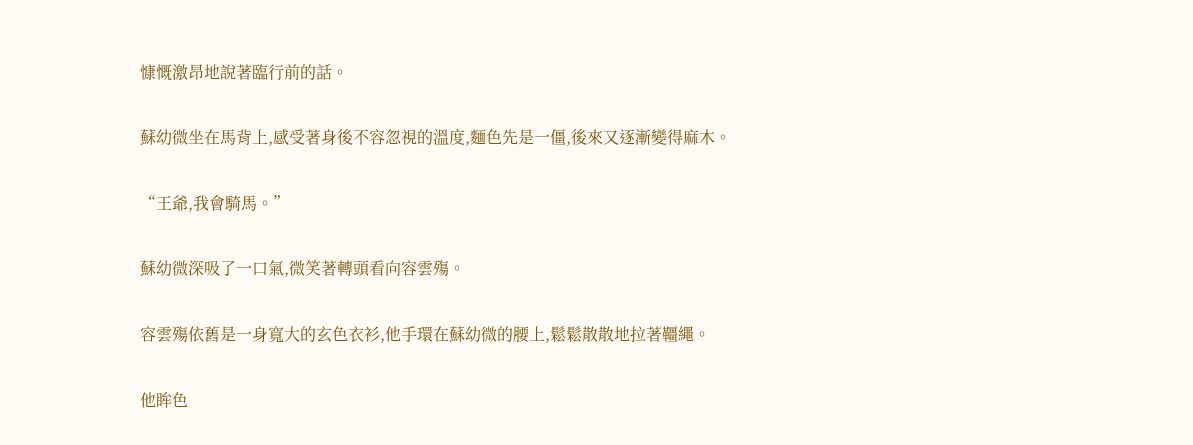慷慨激昂地說著臨行前的話。

蘇幼微坐在馬背上,感受著身後不容忽視的溫度,麵色先是一僵,後來又逐漸變得麻木。

“王爺,我會騎馬。”

蘇幼微深吸了一口氣,微笑著轉頭看向容雲殤。

容雲殤依舊是一身寬大的玄色衣衫,他手環在蘇幼微的腰上,鬆鬆散散地拉著韁繩。

他眸色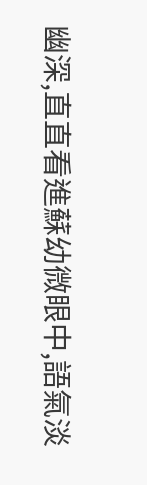幽深,直直看進蘇幼微眼中,語氣淡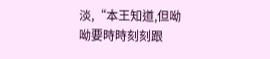淡,“本王知道,但呦呦要時時刻刻跟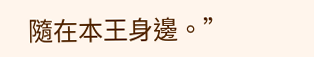隨在本王身邊。”